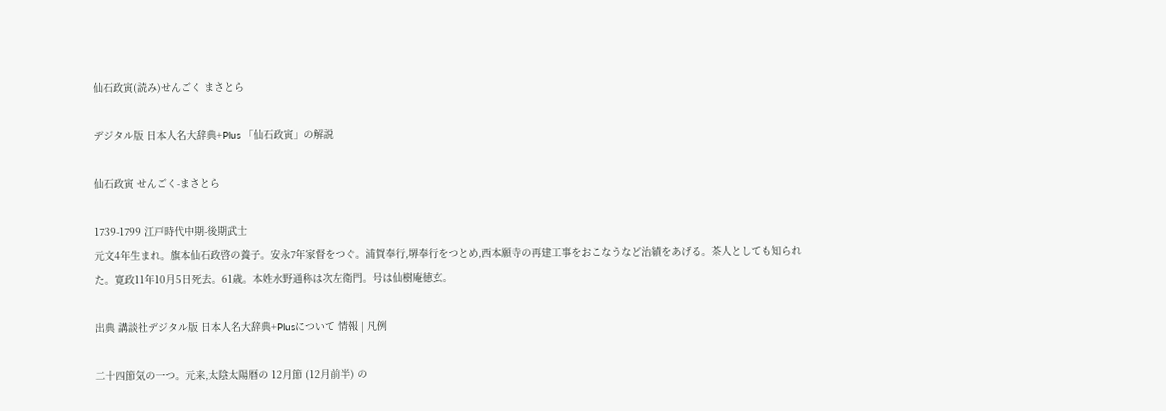仙石政寅(読み)せんごく まさとら

デジタル版 日本人名大辞典+Plus 「仙石政寅」の解説

仙石政寅 せんごく-まさとら

1739-1799 江戸時代中期-後期武士
元文4年生まれ。旗本仙石政啓の養子。安永7年家督をつぐ。浦賀奉行,堺奉行をつとめ,西本願寺の再建工事をおこなうなど治績をあげる。茶人としても知られた。寛政11年10月5日死去。61歳。本姓水野通称は次左衛門。号は仙樹庵徳玄。

出典 講談社デジタル版 日本人名大辞典+Plusについて 情報 | 凡例

二十四節気の一つ。元来,太陰太陽暦の 12月節 (12月前半) の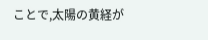ことで,太陽の黄経が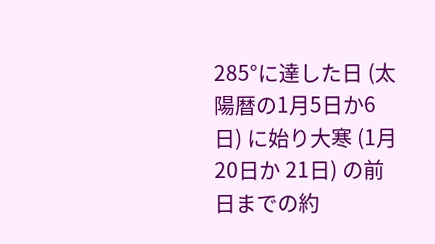285°に達した日 (太陽暦の1月5日か6日) に始り大寒 (1月 20日か 21日) の前日までの約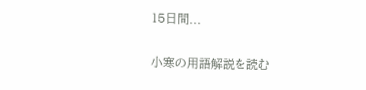15日間...

小寒の用語解説を読む